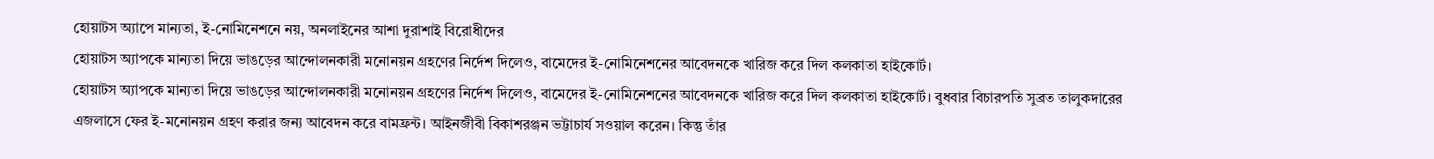হোয়াটস অ্যাপে মান্যতা, ই-নোমিনেশনে নয়, অনলাইনের আশা দুরাশাই বিরোধীদের
হোয়াটস অ্যাপকে মান্যতা দিয়ে ভাঙড়ের আন্দোলনকারী মনোনয়ন গ্রহণের নির্দেশ দিলেও, বামেদের ই-নোমিনেশনের আবেদনকে খারিজ করে দিল কলকাতা হাইকোর্ট।
হোয়াটস অ্যাপকে মান্যতা দিয়ে ভাঙড়ের আন্দোলনকারী মনোনয়ন গ্রহণের নির্দেশ দিলেও, বামেদের ই-নোমিনেশনের আবেদনকে খারিজ করে দিল কলকাতা হাইকোর্ট। বুধবার বিচারপতি সুব্রত তালুকদারের এজলাসে ফের ই-মনোনয়ন গ্রহণ করার জন্য আবেদন করে বামফ্রন্ট। আইনজীবী বিকাশরঞ্জন ভট্টাচার্য সওয়াল করেন। কিন্তু তাঁর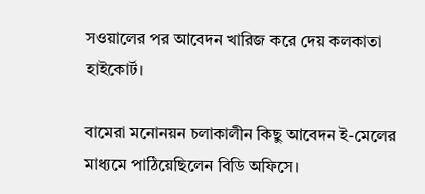সওয়ালের পর আবেদন খারিজ করে দেয় কলকাতা হাইকোর্ট।

বামেরা মনোনয়ন চলাকালীন কিছু আবেদন ই-মেলের মাধ্যমে পাঠিয়েছিলেন বিডি অফিসে।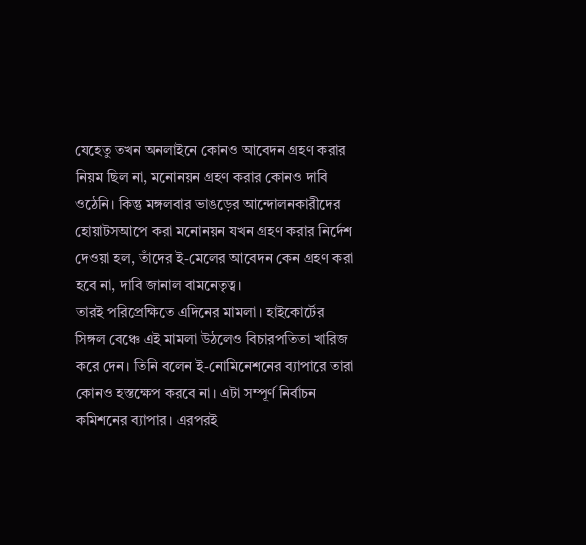যেহেতু তখন অনলাইনে কোনও আবেদন গ্রহণ করার নিয়ম ছিল না, মনোনয়ন গ্রহণ করার কোনও দাবি ওঠেনি। কিন্তু মঙ্গলবার ভাঙড়ের আন্দোলনকারীদের হোয়াটসআপে করা মনোনয়ন যখন গ্রহণ করার নির্দেশ দেওয়া হল, তাঁদের ই-মেলের আবেদন কেন গ্রহণ করা হবে না, দাবি জানাল বামনেতৃত্ব।
তারই পরিপ্রেক্ষিতে এদিনের মামলা। হাইকোর্টের সিঙ্গল বেঞ্চে এই মামলা উঠলেও বিচারপতিতা খারিজ করে দেন। তিনি বলেন ই-নোমিনেশনের ব্যাপারে তারা কোনও হস্তক্ষেপ করবে না। এটা সম্পূর্ণ নির্বাচন কমিশনের ব্যাপার। এরপরই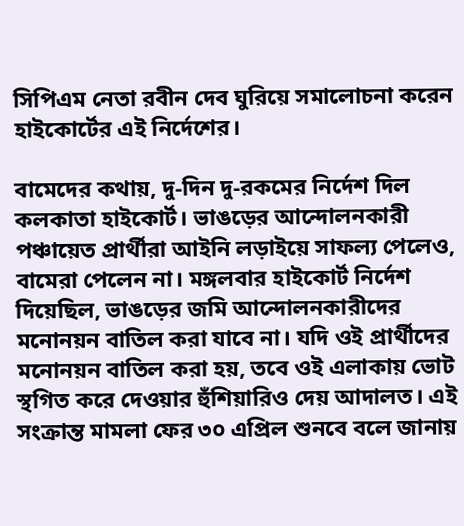সিপিএম নেতা রবীন দেব ঘুরিয়ে সমালোচনা করেন হাইকোর্টের এই নির্দেশের।

বামেদের কথায়, দু-দিন দু-রকমের নির্দেশ দিল কলকাতা হাইকোর্ট। ভাঙড়ের আন্দোলনকারী পঞ্চায়েত প্রার্থীরা আইনি লড়াইয়ে সাফল্য পেলেও, বামেরা পেলেন না। মঙ্গলবার হাইকোর্ট নির্দেশ দিয়েছিল, ভাঙড়ের জমি আন্দোলনকারীদের মনোনয়ন বাতিল করা যাবে না। যদি ওই প্রার্থীদের মনোনয়ন বাতিল করা হয়, তবে ওই এলাকায় ভোট স্থগিত করে দেওয়ার হুঁশিয়ারিও দেয় আদালত। এই সংক্রান্ত মামলা ফের ৩০ এপ্রিল শুনবে বলে জানায়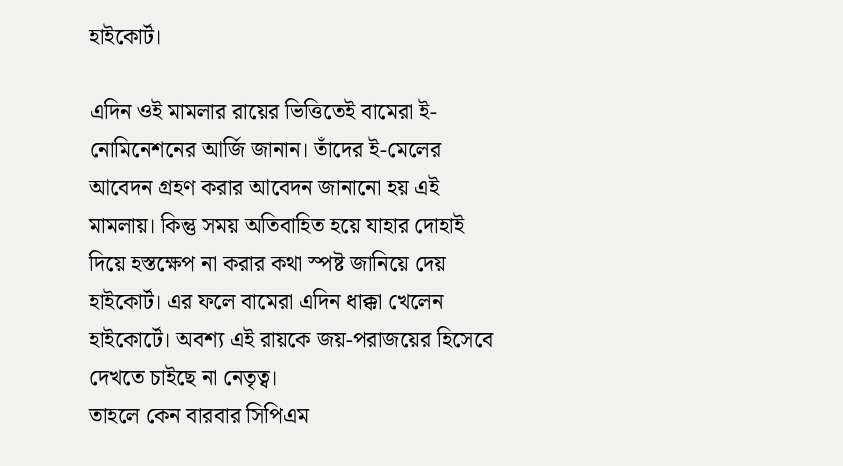হাইকোর্ট।

এদিন ওই মামলার রায়ের ভিত্তিতেই বামেরা ই-নোমিনেশনের আর্জি জানান। তাঁদের ই-মেলের আবেদন গ্রহণ করার আবেদন জানানো হয় এই মামলায়। কিন্তু সময় অতিবাহিত হয়ে যাহার দোহাই দিয়ে হস্তক্ষেপ না করার কথা স্পষ্ট জানিয়ে দেয় হাইকোর্ট। এর ফলে বামেরা এদিন ধাক্কা খেলেন হাইকোর্টে। অবশ্য এই রায়কে জয়-পরাজয়ের হিসেবে দেখতে চাইছে না নেতৃত্ব।
তাহলে কেন বারবার সিপিএম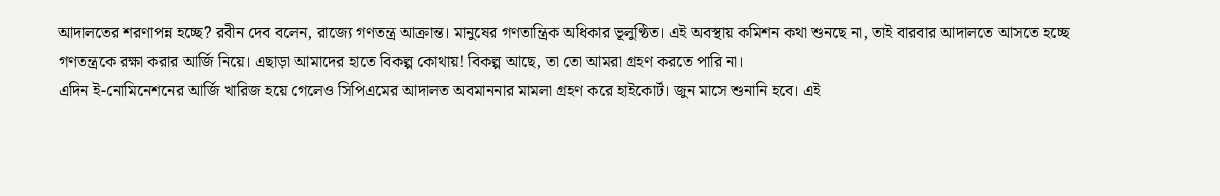আদালতের শরণাপন্ন হচ্ছে? রবীন দেব বলেন, রাজ্যে গণতন্ত্র আক্রান্ত। মানুষের গণতান্ত্রিক অধিকার ভূলুণ্ঠিত। এই অবস্থায় কমিশন কথা শুনছে না, তাই বারবার আদালতে আসতে হচ্ছে গণতন্ত্রকে রক্ষা করার আর্জি নিয়ে। এছাড়া আমাদের হাতে বিকল্প কোথায়! বিকল্প আছে, তা তো আমরা গ্রহণ করতে পারি না।
এদিন ই-নোমিনেশনের আর্জি খারিজ হয়ে গেলেও সিপিএমের আদালত অবমাননার মামলা গ্রহণ করে হাইকোর্ট। জুন মাসে শুনানি হবে। এই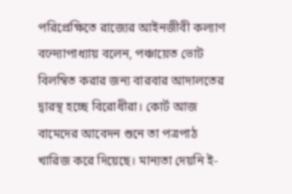পরিপ্রেক্ষিতে রাজ্যের আইনজীবী কল্যাণ বন্দ্যোপাধ্যায় বলেন, পঞ্চায়েত ভোট বিলম্বিত করার জন্য বারবার আদালতের দ্বারস্থ হচ্ছে বিরোধীরা। কোর্ট আজ বামেদের আবেদন শুনে তা পত্রপাঠ খারিজ করে দিয়েছে। মান্যতা দেয়নি ই-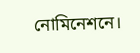নোমিনেশনে।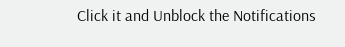Click it and Unblock the Notifications